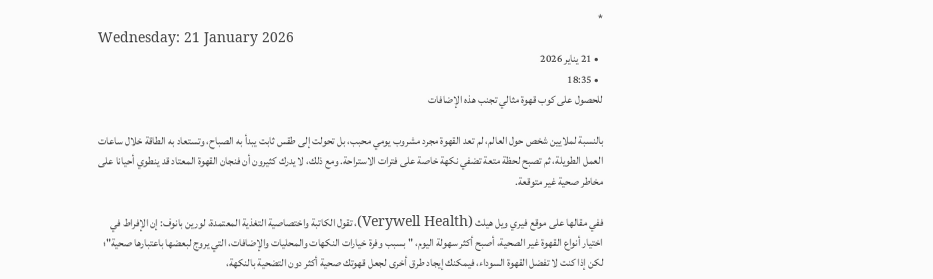*
Wednesday: 21 January 2026
  • 21 يناير 2026
  • 18:35
للحصول على كوب قهوة مثالي تجنب هذه الإضافات

بالنسبة لملايين شخص حول العالم، لم تعد القهوة مجرد مشروب يومي محبب، بل تحولت إلى طقس ثابت يبدأ به الصباح، وتستعاد به الطاقة خلال ساعات العمل الطويلة، ثم تصبح لحظة متعة تضفي نكهة خاصة على فترات الاستراحة. ومع ذلك، لا يدرك كثيرون أن فنجان القهوة المعتاد قد ينطوي أحيانا على مخاطر صحية غير متوقعة.

ففي مقالها على موقع فيري ويل هيلث (Verywell Health)، تقول الكاتبة واختصاصية التغذية المعتمدة، لورين بانوف: إن الإفراط في اختيار أنواع القهوة غير الصحية، أصبح أكثر سهولة اليوم، "بسبب وفرة خيارات النكهات والمحليات والإضافات، التي يروج لبعضها باعتبارها صحية"؛ لكن إذا كنت لا تفضل القهوة السوداء، فيمكنك إيجاد طرق أخرى لجعل قهوتك صحية أكثر دون التضحية بالنكهة،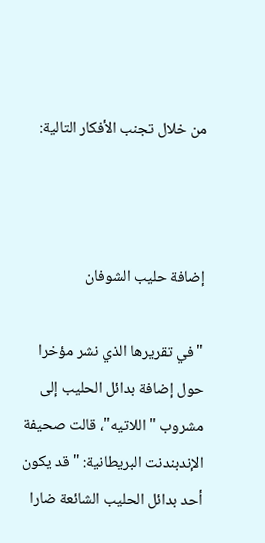من خلال تجنب الأفكار التالية:



إضافة حليب الشوفان

"في تقريرها الذي نشر مؤخرا حول إضافة بدائل الحليب إلى مشروب "اللاتيه"، قالت صحيفة الإندبندنت البريطانية: "قد يكون أحد بدائل الحليب الشائعة ضارا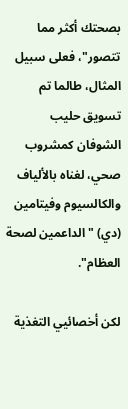بصحتك أكثر مما تتصور"، فعلى سبيل المثال، طالما تم تسويق حليب الشوفان كمشروب صحي، لغناه بالألياف والكالسيوم وفيتامين (دي) "الداعمين لصحة العظام".

لكن أخصائيي التغذية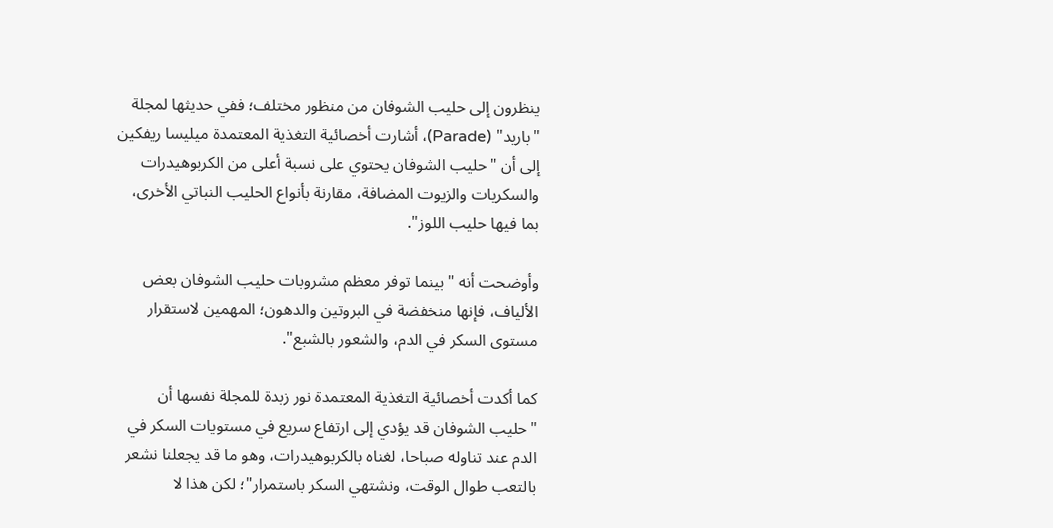ينظرون إلى حليب الشوفان من منظور مختلف؛ ففي حديثها لمجلة "باريد" (Parade)، أشارت أخصائية التغذية المعتمدة ميليسا ريفكين إلى أن "حليب الشوفان يحتوي على نسبة أعلى من الكربوهيدرات والسكريات والزيوت المضافة، مقارنة بأنواع الحليب النباتي الأخرى، بما فيها حليب اللوز".

وأوضحت أنه "بينما توفر معظم مشروبات حليب الشوفان بعض الألياف، فإنها منخفضة في البروتين والدهون؛ المهمين لاستقرار مستوى السكر في الدم، والشعور بالشبع".

كما أكدت أخصائية التغذية المعتمدة نور زبدة للمجلة نفسها أن "حليب الشوفان قد يؤدي إلى ارتفاع سريع في مستويات السكر في الدم عند تناوله صباحا، لغناه بالكربوهيدرات، وهو ما قد يجعلنا نشعر بالتعب طوال الوقت، ونشتهي السكر باستمرار"؛ لكن هذا لا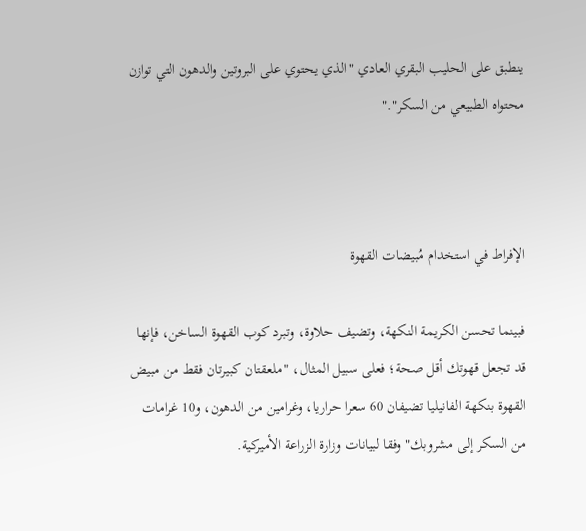ينطبق على الحليب البقري العادي "الذي يحتوي على البروتين والدهون التي توازن محتواه الطبيعي من السكر"."



الإفراط في استخدام مُبيضات القهوة

فبينما تحسن الكريمة النكهة، وتضيف حلاوة، وتبرد كوب القهوة الساخن، فإنها قد تجعل قهوتك أقل صحة؛ فعلى سبيل المثال، "ملعقتان كبيرتان فقط من مبيض القهوة بنكهة الفانيليا تضيفان 60 سعرا حراريا، وغرامين من الدهون، و10 غرامات من السكر إلى مشروبك" وفقا لبيانات وزارة الزراعة الأميركية.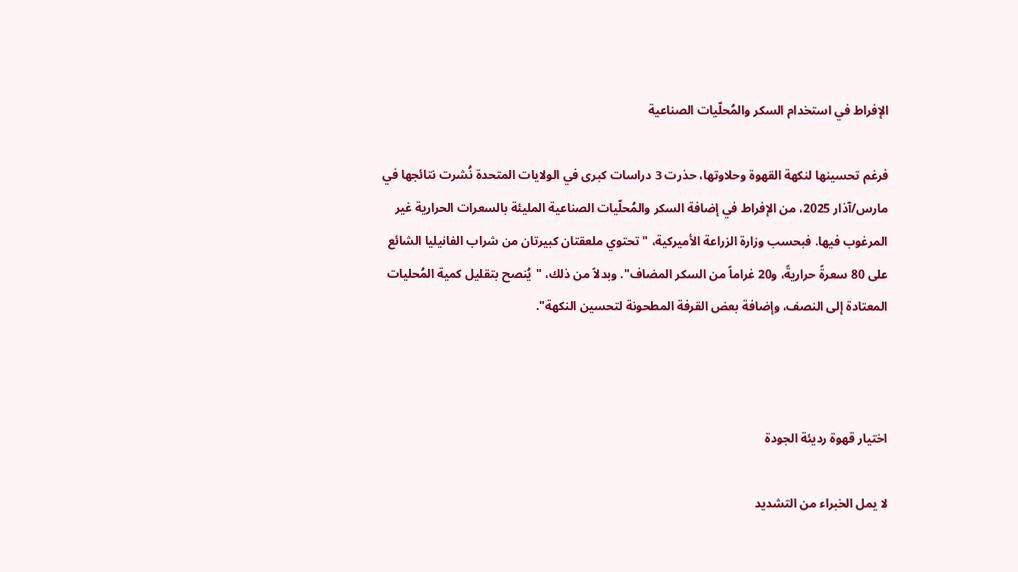الإفراط في استخدام السكر والمُحلّيات الصناعية

فرغم تحسينها لنكهة القهوة وحلاوتها، حذرت 3 دراسات كبرى في الولايات المتحدة نُشرت نتائجها في مارس/آذار 2025، من الإفراط في إضافة السكر والمُحلّيات الصناعية المليئة بالسعرات الحرارية غير المرغوب فيها. فبحسب وزارة الزراعة الأميركية، "تحتوي ملعقتان كبيرتان من شراب الفانيليا الشائع على 80 سعرةً حراريةً، و20 غراماً من السكر المضاف". وبدلاً من ذلك، "يُنصح بتقليل كمية المُحليات المعتادة إلى النصف، وإضافة بعض القرفة المطحونة لتحسين النكهة".



اختيار قهوة رديئة الجودة

لا يمل الخبراء من التشديد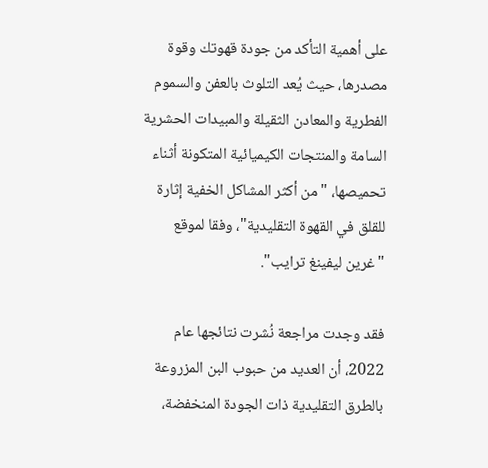على أهمية التأكد من جودة قهوتك وقوة مصدرها، حيث يُعد التلوث بالعفن والسموم الفطرية والمعادن الثقيلة والمبيدات الحشرية السامة والمنتجات الكيميائية المتكونة أثناء تحميصها، "من أكثر المشاكل الخفية إثارة للقلق في القهوة التقليدية"، وفقا لموقع "غرين ليفينغ ترايب".

فقد وجدت مراجعة نُشرت نتائجها عام 2022، أن العديد من حبوب البن المزروعة بالطرق التقليدية ذات الجودة المنخفضة،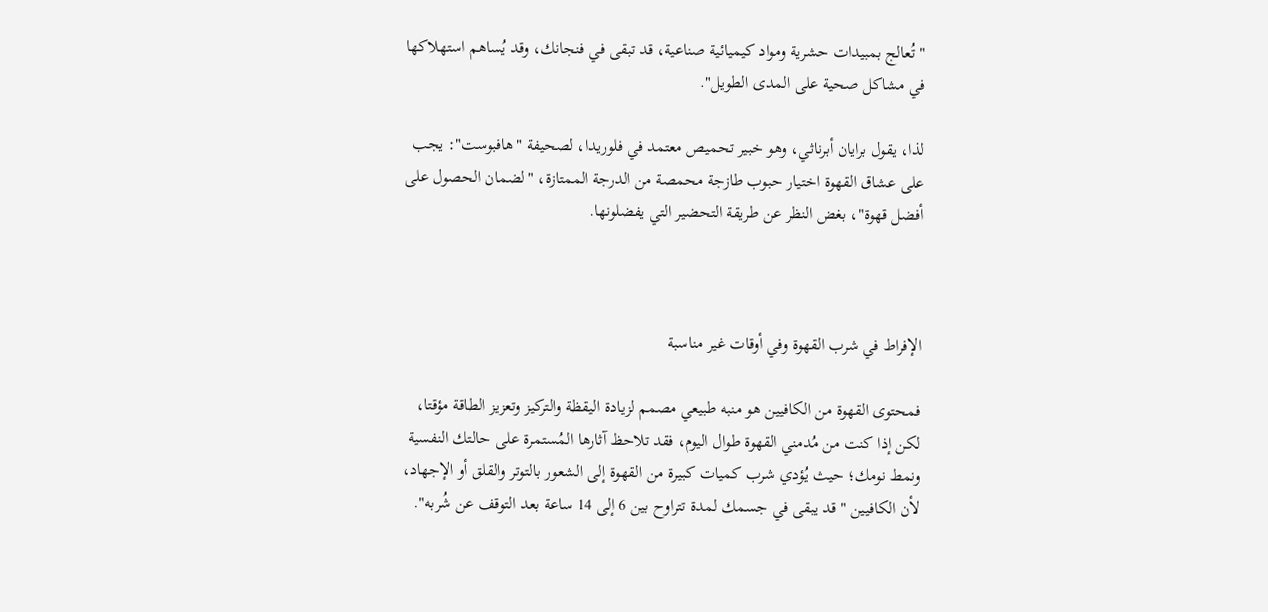"تُعالج بمبيدات حشرية ومواد كيميائية صناعية، قد تبقى في فنجانك، وقد يُساهم استهلاكها في مشاكل صحية على المدى الطويل".

لذا، يقول برايان أبرناثي، وهو خبير تحميص معتمد في فلوريدا، لصحيفة "هافبوست": يجب على عشاق القهوة اختيار حبوب طازجة محمصة من الدرجة الممتازة، "لضمان الحصول على أفضل قهوة"، بغض النظر عن طريقة التحضير التي يفضلونها.



الإفراط في شرب القهوة وفي أوقات غير مناسبة

فمحتوى القهوة من الكافيين هو منبه طبيعي مصمم لزيادة اليقظة والتركيز وتعزيز الطاقة مؤقتا، لكن إذا كنت من مُدمني القهوة طوال اليوم، فقد تلاحظ آثارها المُستمرة على حالتك النفسية ونمط نومك؛ حيث يُؤدي شرب كميات كبيرة من القهوة إلى الشعور بالتوتر والقلق أو الإجهاد، لأن الكافيين "قد يبقى في جسمك لمدة تتراوح بين 6 إلى 14 ساعة بعد التوقف عن شُربه".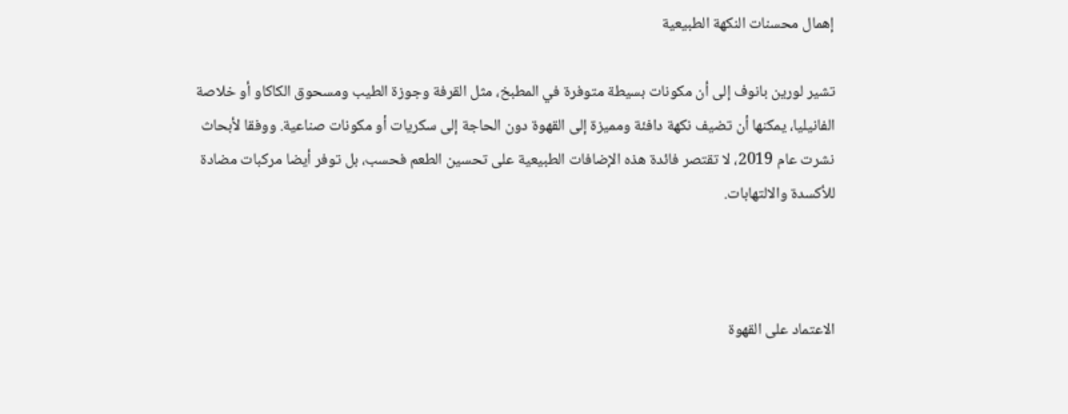إهمال محسنات النكهة الطبيعية

تشير لورين بانوف إلى أن مكونات بسيطة متوفرة في المطبخ، مثل القرفة وجوزة الطيب ومسحوق الكاكاو أو خلاصة الفانيليا، يمكنها أن تضيف نكهة دافئة ومميزة إلى القهوة دون الحاجة إلى سكريات أو مكونات صناعية. ووفقا لأبحاث نشرت عام 2019، لا تقتصر فائدة هذه الإضافات الطبيعية على تحسين الطعم فحسب، بل توفر أيضا مركبات مضادة للأكسدة والالتهابات.



الاعتماد على القهوة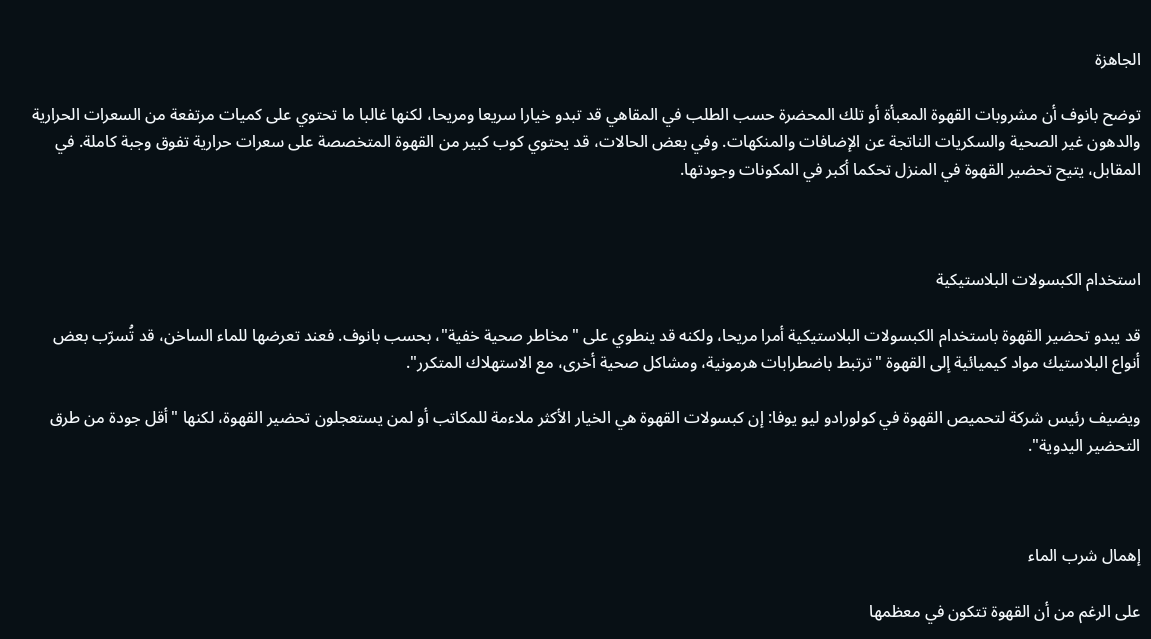الجاهزة

توضح بانوف أن مشروبات القهوة المعبأة أو تلك المحضرة حسب الطلب في المقاهي قد تبدو خيارا سريعا ومريحا، لكنها غالبا ما تحتوي على كميات مرتفعة من السعرات الحرارية والدهون غير الصحية والسكريات الناتجة عن الإضافات والمنكهات. وفي بعض الحالات، قد يحتوي كوب كبير من القهوة المتخصصة على سعرات حرارية تفوق وجبة كاملة. في المقابل، يتيح تحضير القهوة في المنزل تحكما أكبر في المكونات وجودتها.



استخدام الكبسولات البلاستيكية

قد يبدو تحضير القهوة باستخدام الكبسولات البلاستيكية أمرا مريحا، ولكنه قد ينطوي على "مخاطر صحية خفية"، بحسب بانوف. فعند تعرضها للماء الساخن، قد تُسرّب بعض أنواع البلاستيك مواد كيميائية إلى القهوة "ترتبط باضطرابات هرمونية، ومشاكل صحية أخرى، مع الاستهلاك المتكرر".

ويضيف رئيس شركة لتحميص القهوة في كولورادو ليو يوفا: إن كبسولات القهوة هي الخيار الأكثر ملاءمة للمكاتب أو لمن يستعجلون تحضير القهوة، لكنها "أقل جودة من طرق التحضير اليدوية".



إهمال شرب الماء

على الرغم من أن القهوة تتكون في معظمها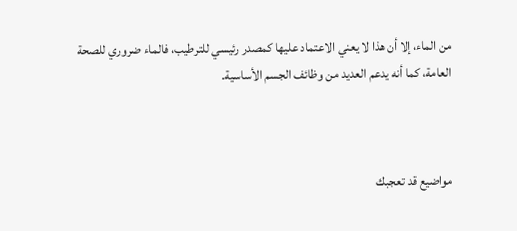من الماء، إلا أن هذا لا يعني الاعتماد عليها كمصدر رئيسي للترطيب، فالماء ضروري للصحة العامة، كما أنه يدعم العديد من وظائف الجسم الأساسية.



مواضيع قد تعجبك